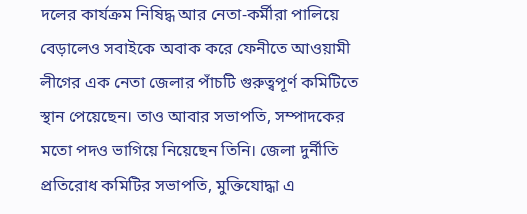দলের কার্যক্রম নিষিদ্ধ আর নেতা-কর্মীরা পালিয়ে বেড়ালেও সবাইকে অবাক করে ফেনীতে আওয়ামী লীগের এক নেতা জেলার পাঁচটি গুরুত্বপূর্ণ কমিটিতে স্থান পেয়েছেন। তাও আবার সভাপতি, সম্পাদকের মতো পদও ভাগিয়ে নিয়েছেন তিনি। জেলা দুর্নীতি প্রতিরোধ কমিটির সভাপতি, মুক্তিযোদ্ধা এ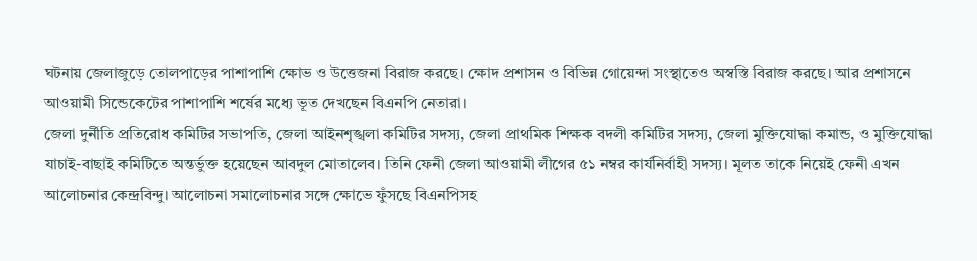ঘটনায় জেলাজুড়ে তোলপাড়ের পাশাপাশি ক্ষোভ ও উত্তেজনা বিরাজ করছে। ক্ষোদ প্রশাসন ও বিভিন্ন গোয়েন্দা সংস্থাতেও অস্বস্তি বিরাজ করছে। আর প্রশাসনে আওয়ামী সিন্ডেকেটের পাশাপাশি শর্ষের মধ্যে ভূত দেখছেন বিএনপি নেতারা।
জেলা দুর্নীতি প্রতিরোধ কমিটির সভাপতি, জেলা আইনশৃঙ্খলা কমিটির সদস্য, জেলা প্রাথমিক শিক্ষক বদলী কমিটির সদস্য, জেলা মুক্তিযোদ্ধা কমান্ড, ও মুক্তিযোদ্ধা যাচাই-বাছাই কমিটিতে অন্তর্ভুক্ত হয়েছেন আবদুল মোতালেব। তিনি ফেনী জেলা আওয়ামী লীগের ৫১ নম্বর কার্যনির্বাহী সদস্য। মূলত তাকে নিয়েই ফেনী এখন আলোচনার কেন্দ্রবিন্দু। আলোচনা সমালোচনার সঙ্গে ক্ষোভে ফুঁসছে বিএনপিসহ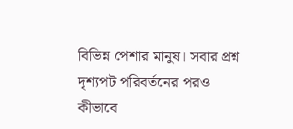বিভিন্ন পেশার মানুষ। সবার প্রশ্ন দৃশ্যপট পরিবর্তনের পরও কীভাবে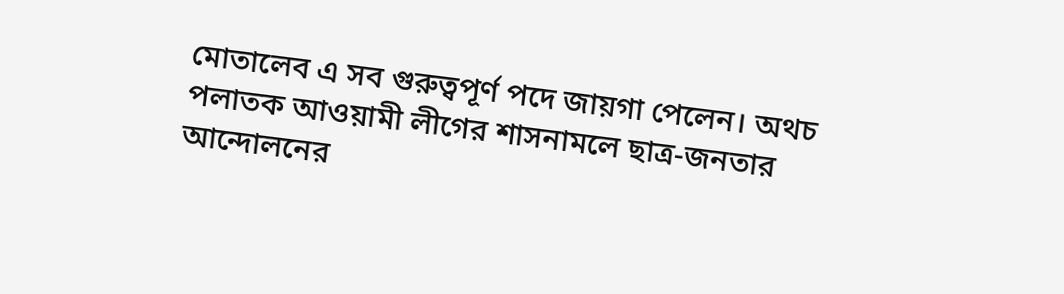মোতালেব এ সব গুরুত্বপূর্ণ পদে জায়গা পেলেন। অথচ পলাতক আওয়ামী লীগের শাসনামলে ছাত্র-জনতার আন্দোলনের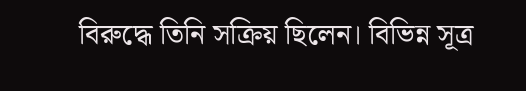বিরুদ্ধে তিনি সক্রিয় ছিলেন। বিভিন্ন সূত্র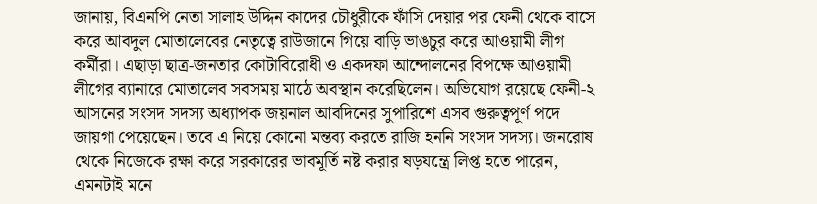জানায়, বিএনপি নেতা সালাহ উদ্দিন কাদের চৌধুরীকে ফাঁসি দেয়ার পর ফেনী থেকে বাসে করে আবদুল মোতালেবের নেতৃত্বে রাউজানে গিয়ে বাড়ি ভাঙচুর করে আওয়ামী লীগ কর্মীরা। এছাড়া ছাত্র-জনতার কোটাবিরোধী ও একদফা আন্দোলনের বিপক্ষে আওয়ামী লীগের ব্যানারে মোতালেব সবসময় মাঠে অবস্থান করেছিলেন। অভিযোগ রয়েছে ফেনী-২ আসনের সংসদ সদস্য অধ্যাপক জয়নাল আবদিনের সুপারিশে এসব গুরুত্বপূর্ণ পদে জায়গা পেয়েছেন। তবে এ নিয়ে কোনো মন্তব্য করতে রাজি হননি সংসদ সদস্য। জনরোষ থেকে নিজেকে রক্ষা করে সরকারের ভাবমূর্তি নষ্ট করার ষড়যন্ত্রে লিপ্ত হতে পারেন, এমনটাই মনে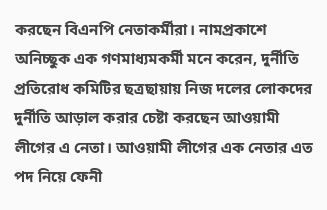করছেন বিএনপি নেতাকর্মীরা। নামপ্রকাশে অনিচ্ছুক এক গণমাধ্যমকর্মী মনে করেন, দুর্নীতি প্রতিরোধ কমিটির ছত্রছায়ায় নিজ দলের লোকদের দুর্নীতি আড়াল করার চেষ্টা করছেন আওয়ামী লীগের এ নেতা। আওয়ামী লীগের এক নেতার এত পদ নিয়ে ফেনী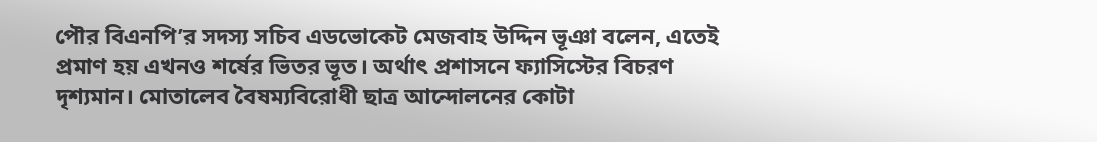পৌর বিএনপি’র সদস্য সচিব এডভোকেট মেজবাহ উদ্দিন ভূঞা বলেন, এতেই প্রমাণ হয় এখনও শর্ষের ভিতর ভূত। অর্থাৎ প্রশাসনে ফ্যাসিস্টের বিচরণ দৃশ্যমান। মোতালেব বৈষম্যবিরোধী ছাত্র আন্দোলনের কোটা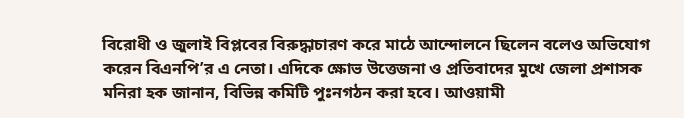বিরোধী ও জুলাই বিপ্লবের বিরুদ্ধাচারণ করে মাঠে আন্দোলনে ছিলেন বলেও অভিযোগ করেন বিএনপি’র এ নেতা। এদিকে ক্ষোভ উত্তেজনা ও প্রতিবাদের মুখে জেলা প্রশাসক মনিরা হক জানান, বিভিন্ন কমিটি পুঃনগঠন করা হবে। আওয়ামী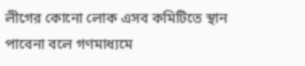লীগের কোনো লোক এসব কমিটিতে স্থান পাবেনা বলে গণমাধ্যমে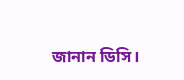জানান ডিসি।